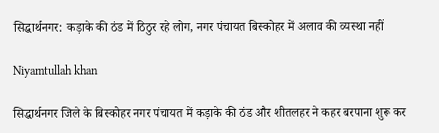सिद्धार्थनगर: कड़ाके की ठंड में ठिठुर रहे लोग, नगर पंचायत बिस्कोहर में अलाव की व्यस्था नहीं

Niyamtullah khan

सिद्धार्थनगर जिले के बिस्कोहर नगर पंचायत में कड़ाके की ठंड और शीतलहर ने कहर बरपाना शुरू कर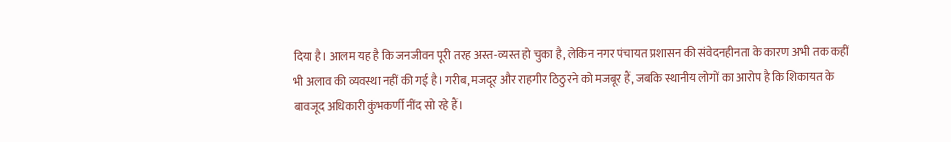दिया है। आलम यह है कि जनजीवन पूरी तरह अस्त-व्यस्त हो चुका है, लेकिन नगर पंचायत प्रशासन की संवेदनहीनता के कारण अभी तक कहीं भी अलाव की व्यवस्था नहीं की गई है। गरीब, मजदूर और राहगीर ठिठुरने को मजबूर हैं, जबकि स्थानीय लोगों का आरोप है कि शिकायत के बावजूद अधिकारी कुंभकर्णी नींद सो रहे हैं।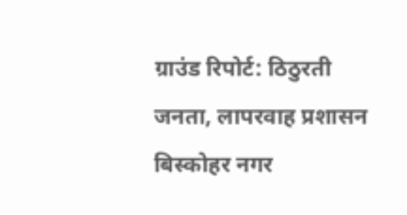ग्राउंड रिपोर्ट: ठिठुरती जनता, लापरवाह प्रशासन बिस्कोहर नगर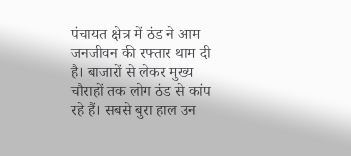पंचायत क्षेत्र में ठंड ने आम जनजीवन की रफ्तार थाम दी है। बाजारों से लेकर मुख्य चौराहों तक लोग ठंड से कांप रहे हैं। सबसे बुरा हाल उन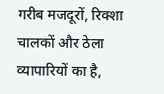गरीब मजदूरों, रिक्शा चालकों और ठेला व्यापारियों का है,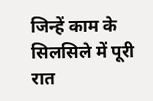जिन्हें काम के सिलसिले में पूरी रात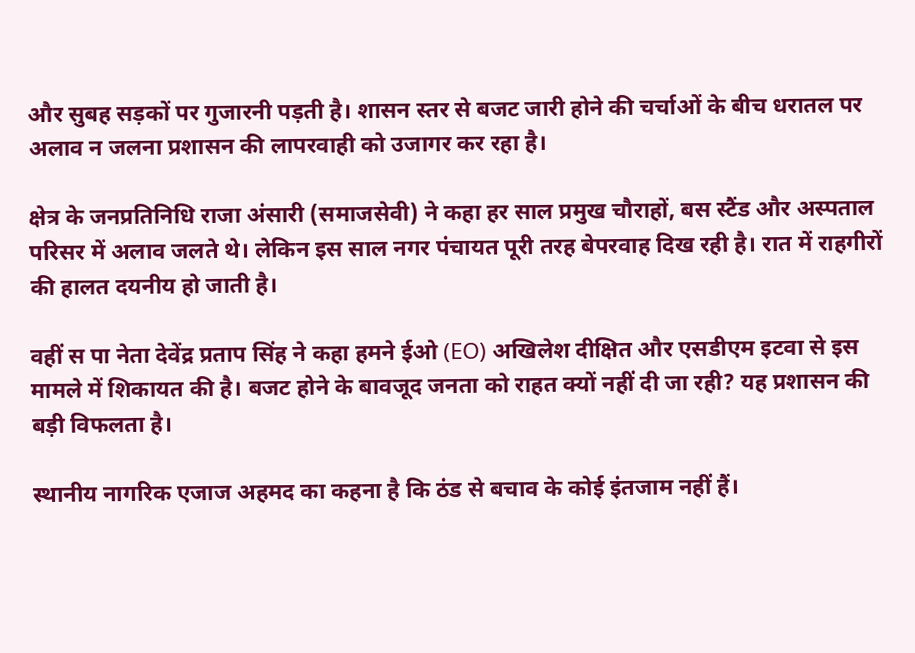और सुबह सड़कों पर गुजारनी पड़ती है। शासन स्तर से बजट जारी होने की चर्चाओं के बीच धरातल पर अलाव न जलना प्रशासन की लापरवाही को उजागर कर रहा है।

क्षेत्र के जनप्रतिनिधि राजा अंसारी (समाजसेवी) ने कहा हर साल प्रमुख चौराहों, बस स्टैंड और अस्पताल परिसर में अलाव जलते थे। लेकिन इस साल नगर पंचायत पूरी तरह बेपरवाह दिख रही है। रात में राहगीरों की हालत दयनीय हो जाती है।

वहीं स पा नेता देवेंद्र प्रताप सिंह ने कहा हमने ईओ (EO) अखिलेश दीक्षित और एसडीएम इटवा से इस मामले में शिकायत की है। बजट होने के बावजूद जनता को राहत क्यों नहीं दी जा रही? यह प्रशासन की बड़ी विफलता है।

स्थानीय नागरिक एजाज अहमद का कहना है कि ठंड से बचाव के कोई इंतजाम नहीं हैं।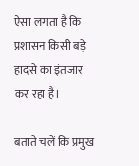ऐसा लगता है कि प्रशासन किसी बड़े हादसे का इंतजार कर रहा है।

बताते चलें कि प्रमुख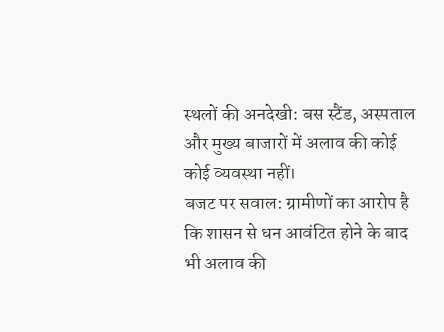स्थलों की अनदेखी: बस स्टैंड, अस्पताल और मुख्य बाजारों में अलाव की कोई कोई व्यवस्था नहीं।
बजट पर सवाल: ग्रामीणों का आरोप है कि शासन से धन आवंटित होने के बाद भी अलाव की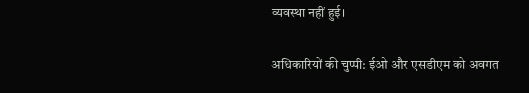व्यवस्था नहीं हुई।

अधिकारियों की चुप्पी: ईओ और एसडीएम को अवगत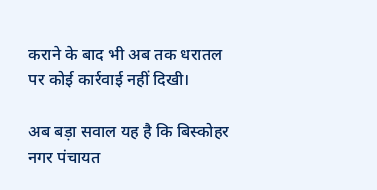कराने के बाद भी अब तक धरातल पर कोई कार्रवाई नहीं दिखी।

अब बड़ा सवाल यह है कि बिस्कोहर नगर पंचायत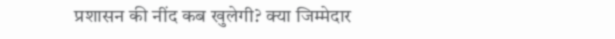प्रशासन की नींद कब खुलेगी? क्या जिम्मेदार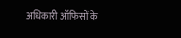अधिकारी ऑफिसों के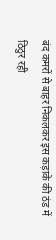बंद कमरों से बाहर निकलकर इस कड़ाके की ठंड में ठिठुर रही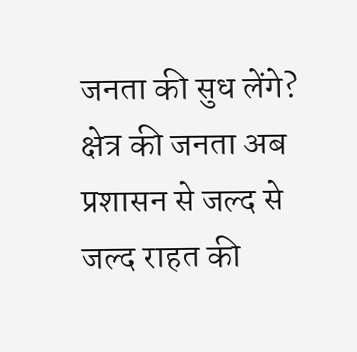जनता की सुध लेंगे? क्षेत्र की जनता अब प्रशासन से जल्द से जल्द राहत की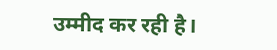उम्मीद कर रही है।